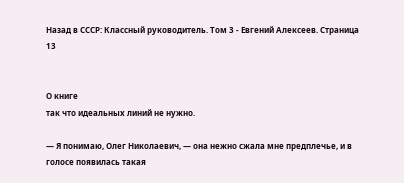Назад в СССР: Классный руководитель. Том 3 - Евгений Алексеев. Страница 13


О книге
так что идеальных линий не нужно.

— Я понимаю, Олег Николаевич, — она нежно сжала мне предплечье, и в голосе появилась такая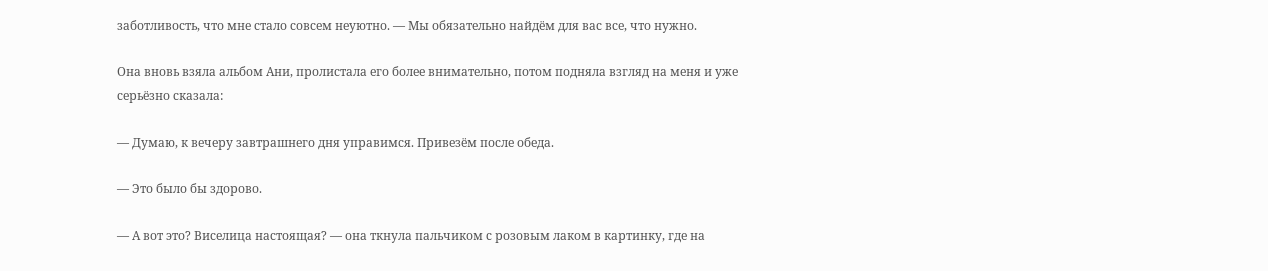заботливость, что мне стало совсем неуютно. — Мы обязательно найдём для вас все, что нужно.

Она вновь взяла альбом Ани, пролистала его более внимательно, потом подняла взгляд на меня и уже серьёзно сказала:

— Думаю, к вечеру завтрашнего дня управимся. Привезём после обеда.

— Это было бы здорово.

— А вот это? Виселица настоящая? — она ткнула пальчиком с розовым лаком в картинку, где на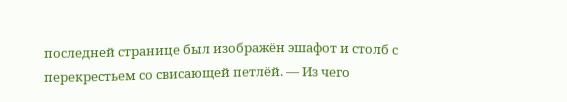последней странице был изображён эшафот и столб с перекрестьем со свисающей петлёй. — Из чего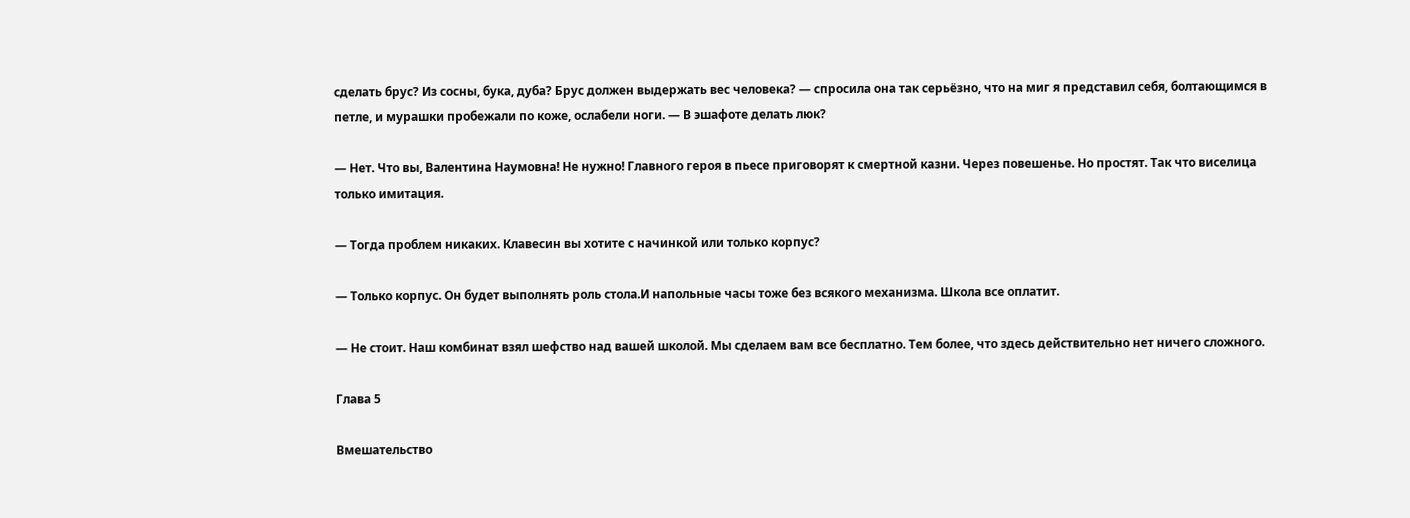сделать брус? Из сосны, бука, дуба? Брус должен выдержать вес человека? — спросила она так серьёзно, что на миг я представил себя, болтающимся в петле, и мурашки пробежали по коже, ослабели ноги. — В эшафоте делать люк?

— Нет. Что вы, Валентина Наумовна! Не нужно! Главного героя в пьесе приговорят к смертной казни. Через повешенье. Но простят. Так что виселица только имитация.

— Тогда проблем никаких. Клавесин вы хотите с начинкой или только корпус?

— Только корпус. Он будет выполнять роль стола.И напольные часы тоже без всякого механизма. Школа все оплатит.

— Не стоит. Наш комбинат взял шефство над вашей школой. Мы сделаем вам все бесплатно. Тем более, что здесь действительно нет ничего сложного.

Глава 5

Вмешательство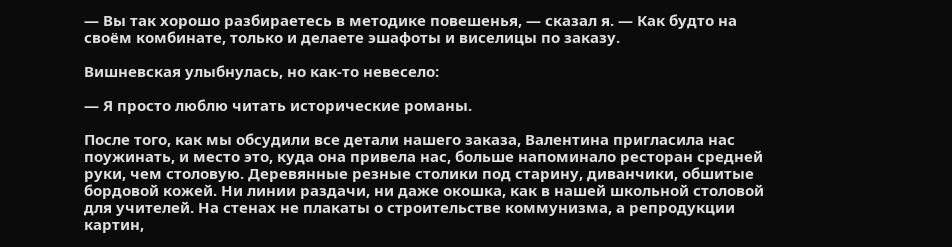— Вы так хорошо разбираетесь в методике повешенья, — сказал я. — Как будто на своём комбинате, только и делаете эшафоты и виселицы по заказу.

Вишневская улыбнулась, но как-то невесело:

— Я просто люблю читать исторические романы.

После того, как мы обсудили все детали нашего заказа, Валентина пригласила нас поужинать, и место это, куда она привела нас, больше напоминало ресторан средней руки, чем столовую. Деревянные резные столики под старину, диванчики, обшитые бордовой кожей. Ни линии раздачи, ни даже окошка, как в нашей школьной столовой для учителей. На стенах не плакаты о строительстве коммунизма, а репродукции картин,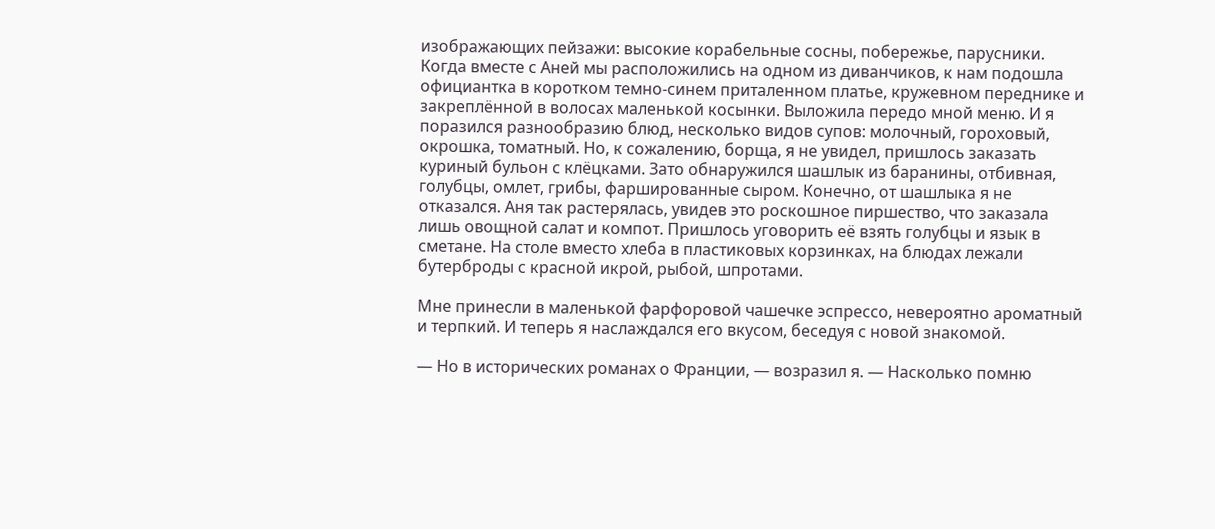изображающих пейзажи: высокие корабельные сосны, побережье, парусники. Когда вместе с Аней мы расположились на одном из диванчиков, к нам подошла официантка в коротком темно-синем приталенном платье, кружевном переднике и закреплённой в волосах маленькой косынки. Выложила передо мной меню. И я поразился разнообразию блюд, несколько видов супов: молочный, гороховый, окрошка, томатный. Но, к сожалению, борща, я не увидел, пришлось заказать куриный бульон с клёцками. Зато обнаружился шашлык из баранины, отбивная, голубцы, омлет, грибы, фаршированные сыром. Конечно, от шашлыка я не отказался. Аня так растерялась, увидев это роскошное пиршество, что заказала лишь овощной салат и компот. Пришлось уговорить её взять голубцы и язык в сметане. На столе вместо хлеба в пластиковых корзинках, на блюдах лежали бутерброды с красной икрой, рыбой, шпротами.

Мне принесли в маленькой фарфоровой чашечке эспрессо, невероятно ароматный и терпкий. И теперь я наслаждался его вкусом, беседуя с новой знакомой.

— Но в исторических романах о Франции, — возразил я. — Насколько помню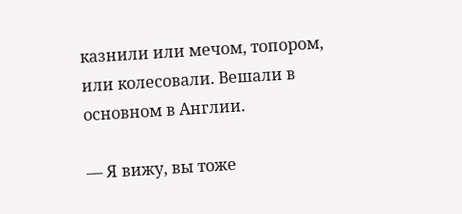казнили или мечом, топором, или колесовали. Вешали в основном в Англии.

— Я вижу, вы тоже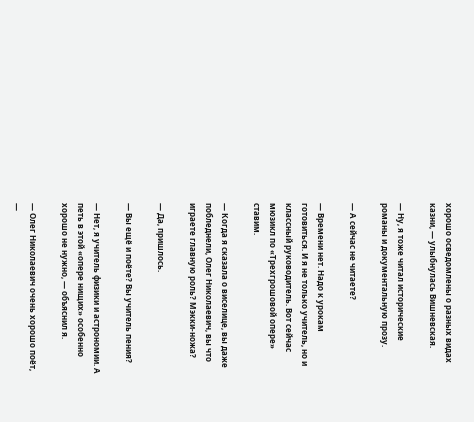хорошо осведомлены о разных видах казни, — улыбнулась Вишневская.

— Ну, я тоже читал исторические романы и документальную прозу.

— А сейчас не читаете?

— Времени нет. Надо к урокам готовиться. И я не только учитель, но и классный руководитель. Вот сейчас мюзикл по «Трехгрошовой опере» ставим.

— Когда я сказала о виселице, вы даже побледнели, Олег Николаевич, вы что играете главную роль? Мэкки-ножа?

— Да, пришлось.

— Вы ещё и поёте? Вы учитель пения?

— Нет, я учитель физики и астрономии. А петь в этой «опере нищих» особенно хорошо не нужно, — объяснил я.

— Олег Николаевич очень хорошо поёт, —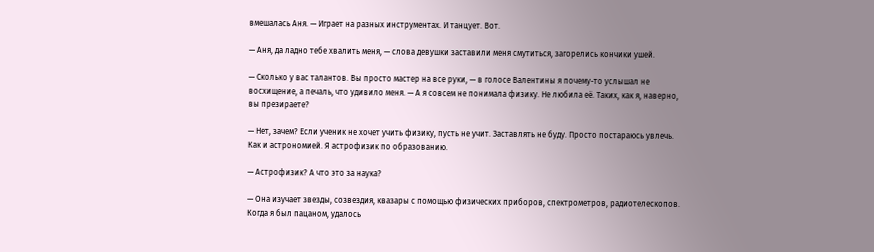вмешалась Аня. — Играет на разных инструментах. И танцует. Вот.

— Аня, да ладно тебе хвалить меня, — слова девушки заставили меня смутиться, загорелись кончики ушей.

— Сколько у вас талантов. Вы просто мастер на все руки, — в голосе Валентины я почему-то услышал не восхищение, а печаль, что удивило меня. — А я совсем не понимала физику. Не любила её. Таких, как я, наверно, вы презираете?

— Нет, зачем? Если ученик не хочет учить физику, пусть не учит. Заставлять не буду. Просто постараюсь увлечь. Как и астрономией. Я астрофизик по образованию.

— Астрофизик? А что это за наука?

— Она изучает звезды, созвездия, квазары с помощью физических приборов, спектрометров, радиотелескопов. Когда я был пацаном, удалось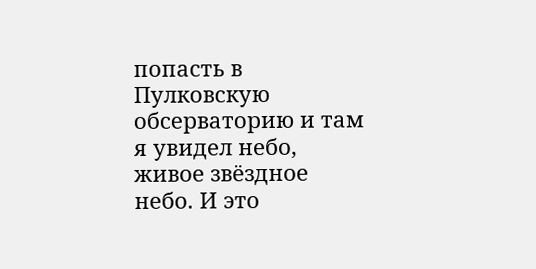попасть в Пулковскую обсерваторию и там я увидел небо, живое звёздное небо. И это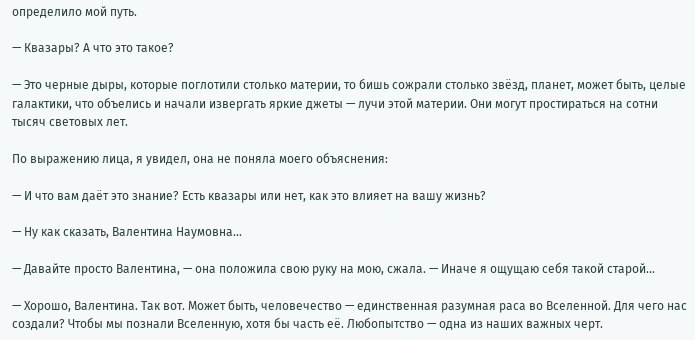определило мой путь.

— Квазары? А что это такое?

— Это черные дыры, которые поглотили столько материи, то бишь сожрали столько звёзд, планет, может быть, целые галактики, что объелись и начали извергать яркие джеты — лучи этой материи. Они могут простираться на сотни тысяч световых лет.

По выражению лица, я увидел, она не поняла моего объяснения:

— И что вам даёт это знание? Есть квазары или нет, как это влияет на вашу жизнь?

— Ну как сказать, Валентина Наумовна…

— Давайте просто Валентина, — она положила свою руку на мою, сжала. — Иначе я ощущаю себя такой старой…

— Хорошо, Валентина. Так вот. Может быть, человечество — единственная разумная раса во Вселенной. Для чего нас создали? Чтобы мы познали Вселенную, хотя бы часть её. Любопытство — одна из наших важных черт.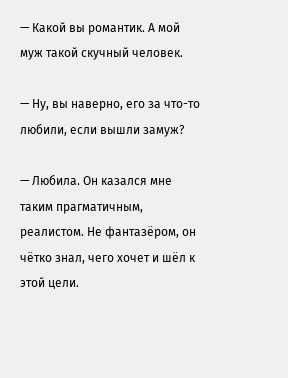— Какой вы романтик. А мой муж такой скучный человек.

— Ну, вы наверно, его за что-то любили, если вышли замуж?

— Любила. Он казался мне таким прагматичным, реалистом. Не фантазёром, он чётко знал, чего хочет и шёл к этой цели.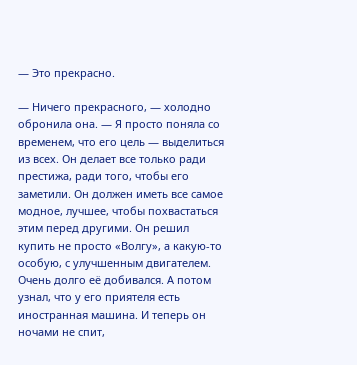— Это прекрасно.

— Ничего прекрасного, — холодно обронила она. — Я просто поняла со временем, что его цель — выделиться из всех. Он делает все только ради престижа, ради того, чтобы его заметили. Он должен иметь все самое модное, лучшее, чтобы похвастаться этим перед другими. Он решил купить не просто «Волгу», а какую-то особую, с улучшенным двигателем. Очень долго её добивался. А потом узнал, что у его приятеля есть иностранная машина. И теперь он ночами не спит,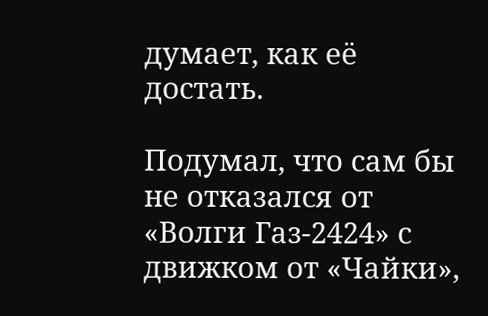думает, как её достать.

Подумал, что сам бы не отказался от «Волги Газ-2424» с движком от «Чайки»,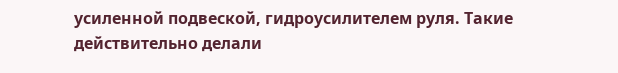усиленной подвеской, гидроусилителем руля. Такие действительно делали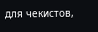для чекистов,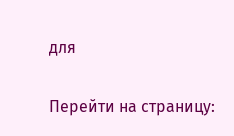для

Перейти на страницу: